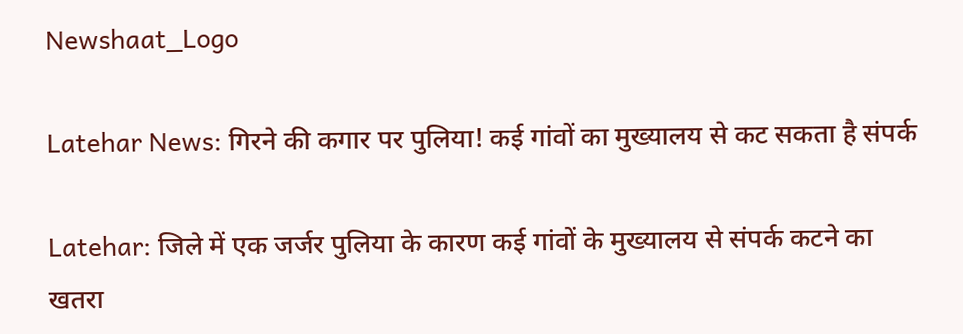Newshaat_Logo

Latehar News: गिरने की कगार पर पुलिया! कई गांवों का मुख्यालय से कट सकता है संपर्क

Latehar: जिले में एक जर्जर पुलिया के कारण कई गांवों के मुख्यालय से संपर्क कटने का खतरा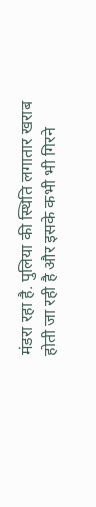मंडरा रहा है. पुलिया की स्थिति लगातार खराब होती जा रही है और इसके कभी भी गिरने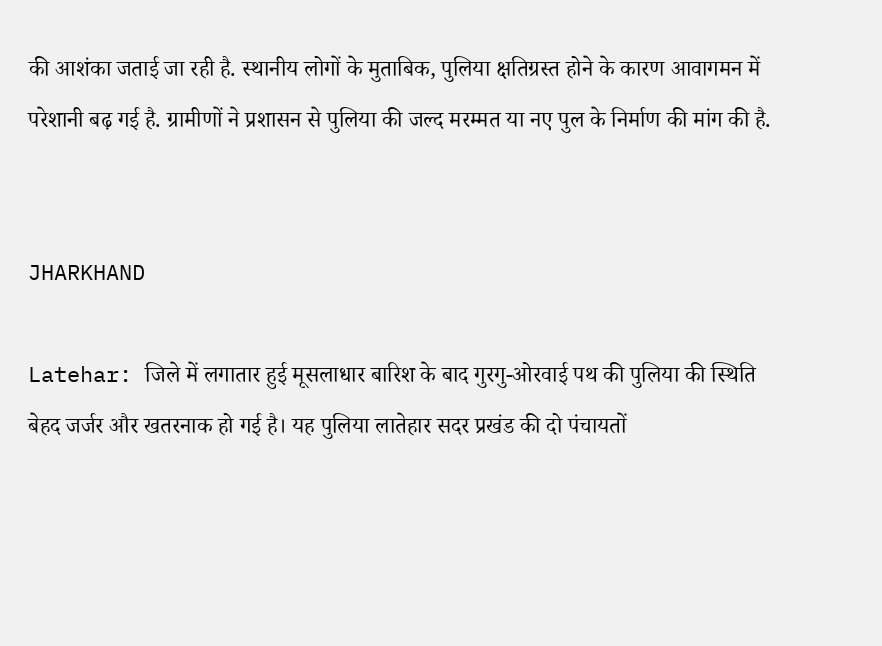की आशंका जताई जा रही है. स्थानीय लोगों के मुताबिक, पुलिया क्षतिग्रस्त होने के कारण आवागमन में परेशानी बढ़ गई है. ग्रामीणों ने प्रशासन से पुलिया की जल्द मरम्मत या नए पुल के निर्माण की मांग की है.


JHARKHAND

Latehar: जिले में लगातार हुई मूसलाधार बारिश के बाद गुरगु-ओरवाई पथ की पुलिया की स्थिति बेहद जर्जर और खतरनाक हो गई है। यह पुलिया लातेहार सदर प्रखंड की दो पंचायतों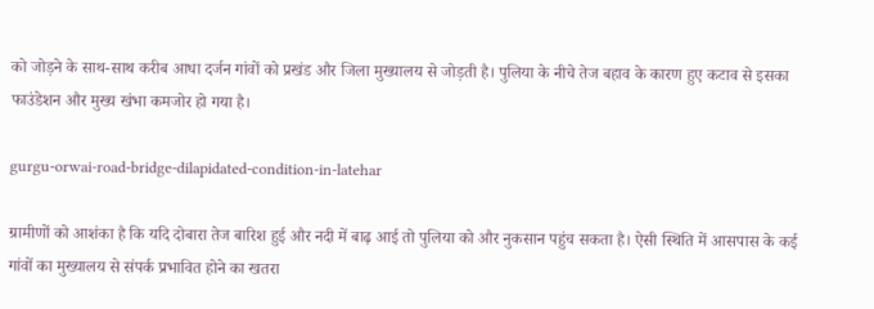को जोड़ने के साथ-साथ करीब आधा दर्जन गांवों को प्रखंड और जिला मुख्यालय से जोड़ती है। पुलिया के नीचे तेज बहाव के कारण हुए कटाव से इसका फाउंडेशन और मुख्य खंभा कमजोर हो गया है।

gurgu-orwai-road-bridge-dilapidated-condition-in-latehar

ग्रामीणों को आशंका है कि यदि दोबारा तेज बारिश हुई और नदी में बाढ़ आई तो पुलिया को और नुकसान पहुंच सकता है। ऐसी स्थिति में आसपास के कई गांवों का मुख्यालय से संपर्क प्रभावित होने का खतरा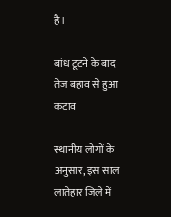है।

बांध टूटने के बाद तेज बहाव से हुआ कटाव

स्थानीय लोगों के अनुसार, इस साल लातेहार जिले में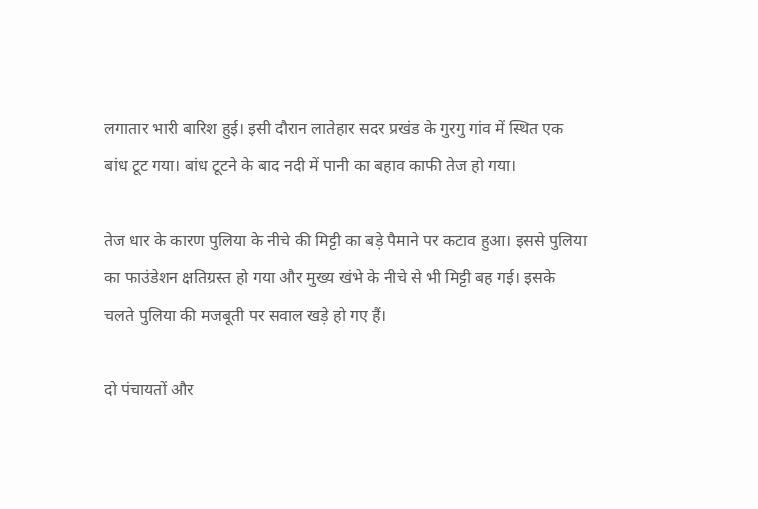लगातार भारी बारिश हुई। इसी दौरान लातेहार सदर प्रखंड के गुरगु गांव में स्थित एक बांध टूट गया। बांध टूटने के बाद नदी में पानी का बहाव काफी तेज हो गया।

तेज धार के कारण पुलिया के नीचे की मिट्टी का बड़े पैमाने पर कटाव हुआ। इससे पुलिया का फाउंडेशन क्षतिग्रस्त हो गया और मुख्य खंभे के नीचे से भी मिट्टी बह गई। इसके चलते पुलिया की मजबूती पर सवाल खड़े हो गए हैं।

दो पंचायतों और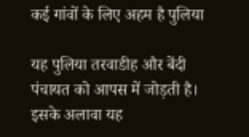कई गांवों के लिए अहम है पुलिया

यह पुलिया तरवाडीह और बेंदी पंचायत को आपस में जोड़ती है। इसके अलावा यह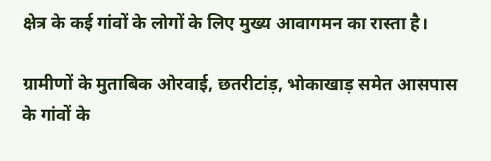क्षेत्र के कई गांवों के लोगों के लिए मुख्य आवागमन का रास्ता है।

ग्रामीणों के मुताबिक ओरवाई, छतरीटांड़, भोकाखाड़ समेत आसपास के गांवों के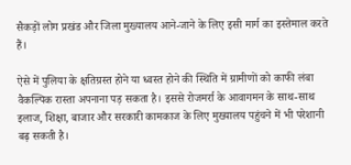सैकड़ों लोग प्रखंड और जिला मुख्यालय आने-जाने के लिए इसी मार्ग का इस्तेमाल करते हैं।

ऐसे में पुलिया के क्षतिग्रस्त होने या ध्वस्त होने की स्थिति में ग्रामीणों को काफी लंबा वैकल्पिक रास्ता अपनाना पड़ सकता है। इससे रोजमर्रा के आवागमन के साथ-साथ इलाज, शिक्षा, बाजार और सरकारी कामकाज के लिए मुख्यालय पहुंचने में भी परेशानी बढ़ सकती है।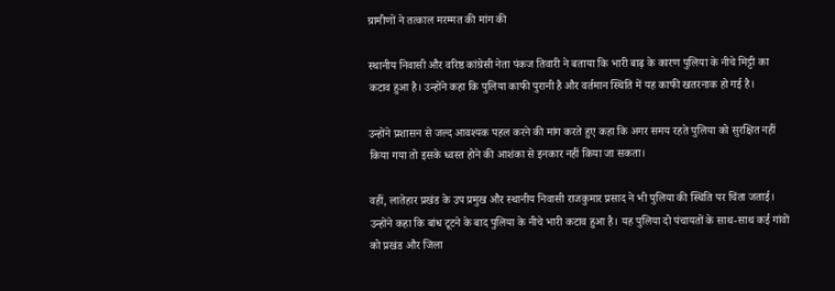ग्रामीणों ने तत्काल मरम्मत की मांग की

स्थानीय निवासी और वरिष्ठ कांग्रेसी नेता पंकज तिवारी ने बताया कि भारी बाढ़ के कारण पुलिया के नीचे मिट्टी का कटाव हुआ है। उन्होंने कहा कि पुलिया काफी पुरानी है और वर्तमान स्थिति में यह काफी खतरनाक हो गई है।

उन्होंने प्रशासन से जल्द आवश्यक पहल करने की मांग करते हुए कहा कि अगर समय रहते पुलिया को सुरक्षित नहीं किया गया तो इसके ध्वस्त होने की आशंका से इनकार नहीं किया जा सकता।

वहीं, लातेहार प्रखंड के उप प्रमुख और स्थानीय निवासी राजकुमार प्रसाद ने भी पुलिया की स्थिति पर चिंता जताई। उन्होंने कहा कि बांध टूटने के बाद पुलिया के नीचे भारी कटाव हुआ है। यह पुलिया दो पंचायतों के साथ-साथ कई गांवों को प्रखंड और जिला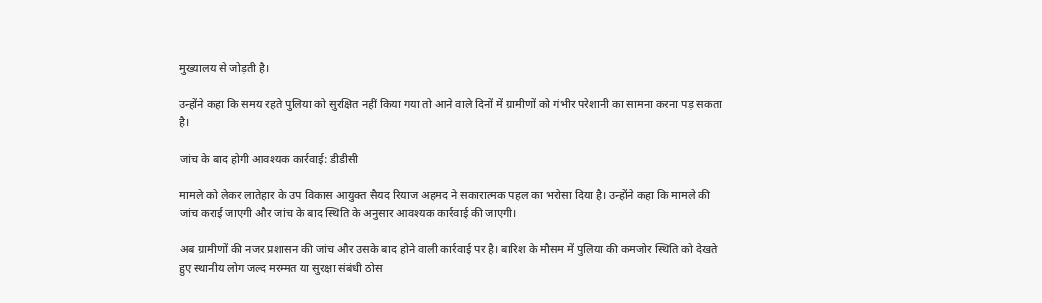मुख्यालय से जोड़ती है।

उन्होंने कहा कि समय रहते पुलिया को सुरक्षित नहीं किया गया तो आने वाले दिनों में ग्रामीणों को गंभीर परेशानी का सामना करना पड़ सकता है।

जांच के बाद होगी आवश्यक कार्रवाई: डीडीसी

मामले को लेकर लातेहार के उप विकास आयुक्त सैयद रियाज अहमद ने सकारात्मक पहल का भरोसा दिया है। उन्होंने कहा कि मामले की जांच कराई जाएगी और जांच के बाद स्थिति के अनुसार आवश्यक कार्रवाई की जाएगी।

अब ग्रामीणों की नजर प्रशासन की जांच और उसके बाद होने वाली कार्रवाई पर है। बारिश के मौसम में पुलिया की कमजोर स्थिति को देखते हुए स्थानीय लोग जल्द मरम्मत या सुरक्षा संबंधी ठोस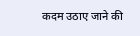कदम उठाए जाने की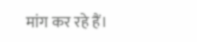मांग कर रहे हैं।